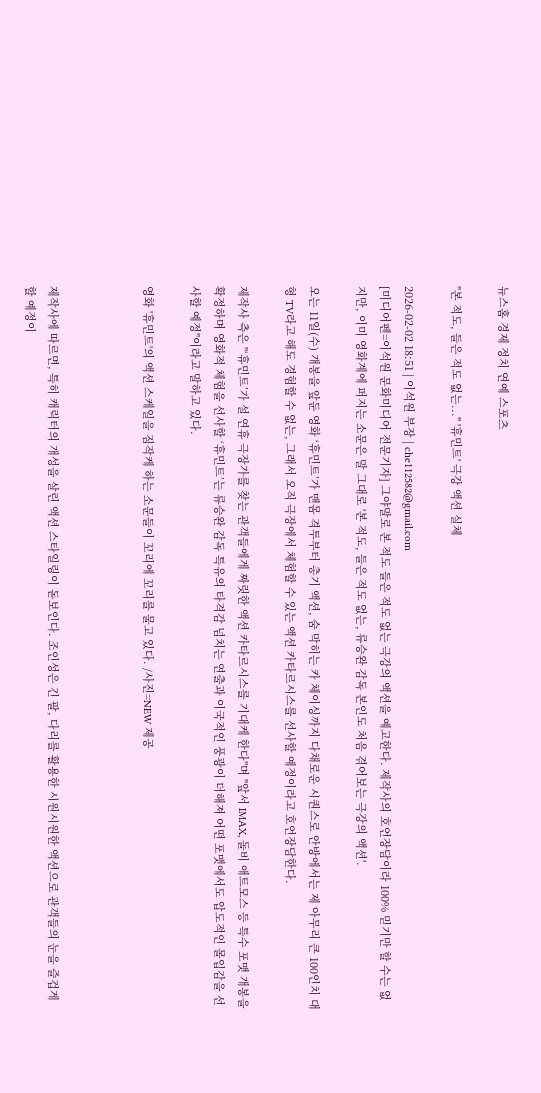뉴스홈 경제 정치 연예 스포츠

"본 적도, 들은 적도 없는..." '휴민트' 극강 액션 실체

2026-02-02 18:51 | 이석원 부장 | che112582@gmail.com
[미디어펜=이석원 문화미디어 전문기자] 그야말로 본 적도 들은 적도 없는 극강의 액션을 예고한다. 제작사의 호언장담이라 100% 믿기만 할 수는 없지만, 이미 영화계에 퍼지는 소문은 말 그대로 '본 적도, 들은 적도 없는, 류승완 감독 본인도 처음 겪어보는 극강의 액션'.

오는 11일(수) 개봉을 앞둔 영화 ‘휴민트’가 맨몸 격투부터 총기 액션, 숨 막히는 카 체이싱까지 다채로운 시퀀스로 안방에서는 제 아무리 큰 100인치 대형 TV라고 해도 경험할 수 없는, 그래서 오직 극장에서 체험할 수 있는 액션 카타르시스를 선사할 예정이라고 호언장담한다.

제작사 측은 "‘휴민트’가 설 연휴 극장가를 찾는 관객들에게 짜릿한 액션 카타르시스를 기대케 한다"며 "앞서 IMAX, 돌비 애트모스 등 특수 포맷 개봉을 확정하며 영화적 체험을 선사할 ‘휴민트’는 류승완 감독 특유의 타격감 넘치는 연출과 이국적인 풍광이 더해져 어떤 포맷에서도 압도적인 몰입감을 선사할 예정"이라고 말하고 있다.

영화 '휴민트'의 액션 스케일을 짐작케 하는 소문들이 꼬리에 꼬리를 물고 있다. /사진=NEW 제공



제작사에 따르면, 특히 캐릭터의 개성을 살린 액션 스타일링이 돋보인다. 조인성은 긴 팔, 다리를 활용한 시원시원한 액션으로 관객들의 눈을 즐겁게 할 예정이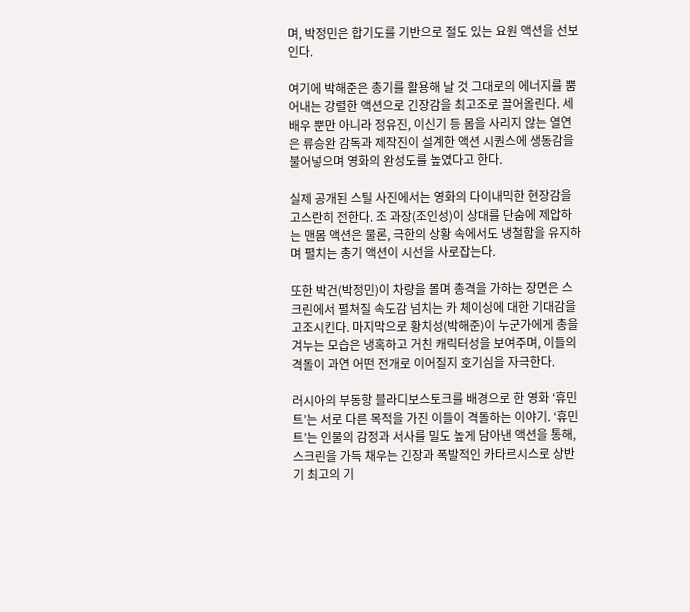며, 박정민은 합기도를 기반으로 절도 있는 요원 액션을 선보인다.

여기에 박해준은 총기를 활용해 날 것 그대로의 에너지를 뿜어내는 강렬한 액션으로 긴장감을 최고조로 끌어올린다. 세 배우 뿐만 아니라 정유진, 이신기 등 몸을 사리지 않는 열연은 류승완 감독과 제작진이 설계한 액션 시퀀스에 생동감을 불어넣으며 영화의 완성도를 높였다고 한다.

실제 공개된 스틸 사진에서는 영화의 다이내믹한 현장감을 고스란히 전한다. 조 과장(조인성)이 상대를 단숨에 제압하는 맨몸 액션은 물론, 극한의 상황 속에서도 냉철함을 유지하며 펼치는 총기 액션이 시선을 사로잡는다.

또한 박건(박정민)이 차량을 몰며 총격을 가하는 장면은 스크린에서 펼쳐질 속도감 넘치는 카 체이싱에 대한 기대감을 고조시킨다. 마지막으로 황치성(박해준)이 누군가에게 총을 겨누는 모습은 냉혹하고 거친 캐릭터성을 보여주며, 이들의 격돌이 과연 어떤 전개로 이어질지 호기심을 자극한다.

러시아의 부동항 블라디보스토크를 배경으로 한 영화 ‘휴민트’는 서로 다른 목적을 가진 이들이 격돌하는 이야기. ‘휴민트’는 인물의 감정과 서사를 밀도 높게 담아낸 액션을 통해, 스크린을 가득 채우는 긴장과 폭발적인 카타르시스로 상반기 최고의 기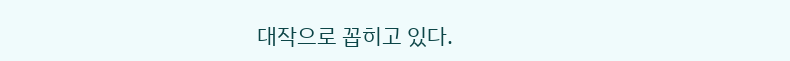대작으로 꼽히고 있다.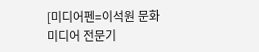[미디어펜=이석원 문화미디어 전문기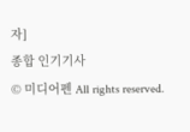자]
종합 인기기사
© 미디어펜 All rights reserved.